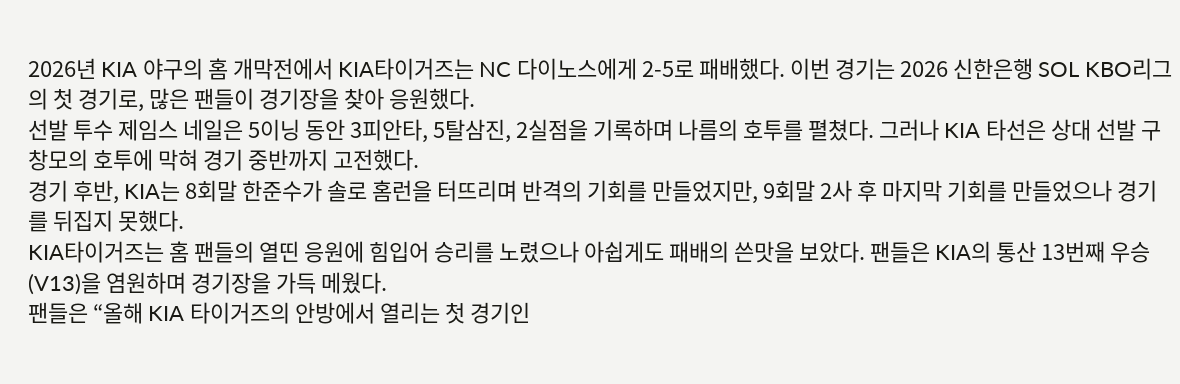2026년 KIA 야구의 홈 개막전에서 KIA타이거즈는 NC 다이노스에게 2-5로 패배했다. 이번 경기는 2026 신한은행 SOL KBO리그의 첫 경기로, 많은 팬들이 경기장을 찾아 응원했다.
선발 투수 제임스 네일은 5이닝 동안 3피안타, 5탈삼진, 2실점을 기록하며 나름의 호투를 펼쳤다. 그러나 KIA 타선은 상대 선발 구창모의 호투에 막혀 경기 중반까지 고전했다.
경기 후반, KIA는 8회말 한준수가 솔로 홈런을 터뜨리며 반격의 기회를 만들었지만, 9회말 2사 후 마지막 기회를 만들었으나 경기를 뒤집지 못했다.
KIA타이거즈는 홈 팬들의 열띤 응원에 힘입어 승리를 노렸으나 아쉽게도 패배의 쓴맛을 보았다. 팬들은 KIA의 통산 13번째 우승(V13)을 염원하며 경기장을 가득 메웠다.
팬들은 “올해 KIA 타이거즈의 안방에서 열리는 첫 경기인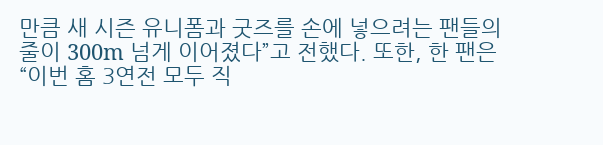만큼 새 시즌 유니폼과 굿즈를 손에 넣으려는 팬들의 줄이 300m 넘게 이어졌다”고 전했다. 또한, 한 팬은 “이번 홈 3연전 모두 직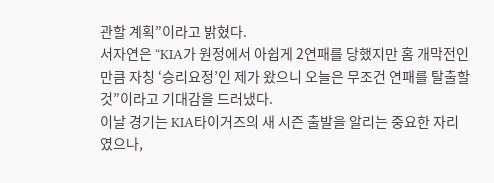관할 계획”이라고 밝혔다.
서자연은 “KIA가 원정에서 아쉽게 2연패를 당했지만 홈 개막전인 만큼 자칭 ‘승리요정’인 제가 왔으니 오늘은 무조건 연패를 탈출할 것”이라고 기대감을 드러냈다.
이날 경기는 KIA타이거즈의 새 시즌 출발을 알리는 중요한 자리였으나,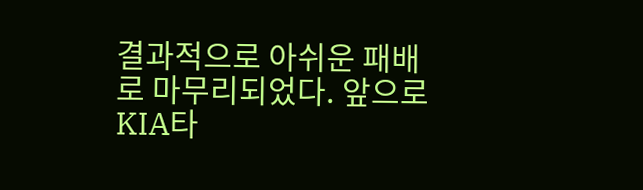결과적으로 아쉬운 패배로 마무리되었다. 앞으로 KIA타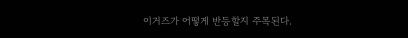이거즈가 어떻게 반등할지 주목된다.